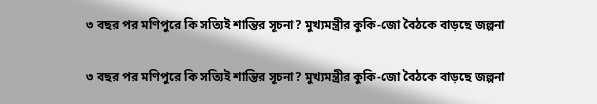৩ বছর পর মণিপুরে কি সত্যিই শান্তির সূচনা? মুখ্যমন্ত্রীর কুকি-জো বৈঠকে বাড়ছে জল্পনা

৩ বছর পর মণিপুরে কি সত্যিই শান্তির সূচনা? মুখ্যমন্ত্রীর কুকি-জো বৈঠকে বাড়ছে জল্পনা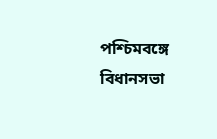পশ্চিমবঙ্গে বিধানসভা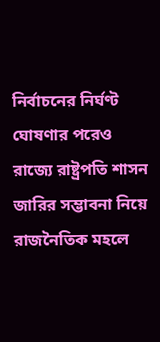নির্বাচনের নির্ঘণ্ট ঘোষণার পরেও রাজ্যে রাষ্ট্রপতি শাসন জারির সম্ভাবনা নিয়ে রাজনৈতিক মহলে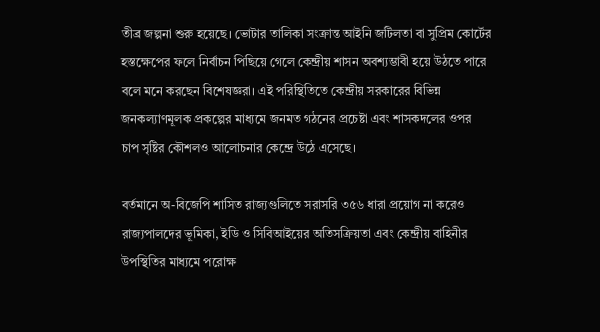তীব্র জল্পনা শুরু হয়েছে। ভোটার তালিকা সংক্রান্ত আইনি জটিলতা বা সুপ্রিম কোর্টের হস্তক্ষেপের ফলে নির্বাচন পিছিয়ে গেলে কেন্দ্রীয় শাসন অবশ্যম্ভাবী হয়ে উঠতে পারে বলে মনে করছেন বিশেষজ্ঞরা। এই পরিস্থিতিতে কেন্দ্রীয় সরকারের বিভিন্ন জনকল্যাণমূলক প্রকল্পের মাধ্যমে জনমত গঠনের প্রচেষ্টা এবং শাসকদলের ওপর চাপ সৃষ্টির কৌশলও আলোচনার কেন্দ্রে উঠে এসেছে।

বর্তমানে অ-বিজেপি শাসিত রাজ্যগুলিতে সরাসরি ৩৫৬ ধারা প্রয়োগ না করেও রাজ্যপালদের ভূমিকা, ইডি ও সিবিআইয়ের অতিসক্রিয়তা এবং কেন্দ্রীয় বাহিনীর উপস্থিতির মাধ্যমে পরোক্ষ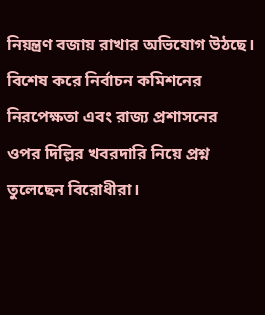নিয়ন্ত্রণ বজায় রাখার অভিযোগ উঠছে। বিশেষ করে নির্বাচন কমিশনের নিরপেক্ষতা এবং রাজ্য প্রশাসনের ওপর দিল্লির খবরদারি নিয়ে প্রশ্ন তুলেছেন বিরোধীরা।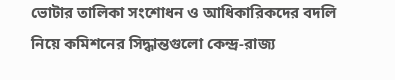ভোটার তালিকা সংশোধন ও আধিকারিকদের বদলি নিয়ে কমিশনের সিদ্ধান্তগুলো কেন্দ্র-রাজ্য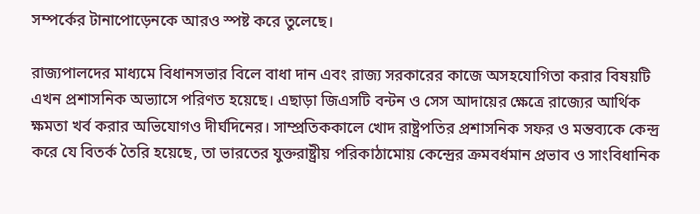সম্পর্কের টানাপোড়েনকে আরও স্পষ্ট করে তুলেছে।

রাজ্যপালদের মাধ্যমে বিধানসভার বিলে বাধা দান এবং রাজ্য সরকারের কাজে অসহযোগিতা করার বিষয়টি এখন প্রশাসনিক অভ্যাসে পরিণত হয়েছে। এছাড়া জিএসটি বন্টন ও সেস আদায়ের ক্ষেত্রে রাজ্যের আর্থিক ক্ষমতা খর্ব করার অভিযোগও দীর্ঘদিনের। সাম্প্রতিককালে খোদ রাষ্ট্রপতির প্রশাসনিক সফর ও মন্তব্যকে কেন্দ্র করে যে বিতর্ক তৈরি হয়েছে, তা ভারতের যুক্তরাষ্ট্রীয় পরিকাঠামোয় কেন্দ্রের ক্রমবর্ধমান প্রভাব ও সাংবিধানিক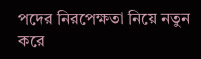পদের নিরপেক্ষতা নিয়ে নতুন করে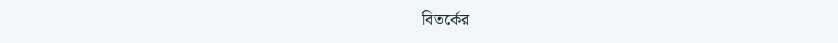বিতর্কের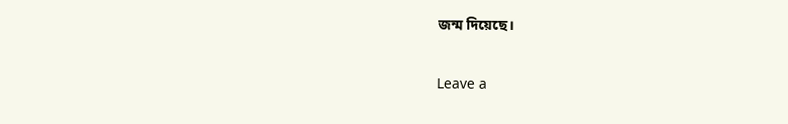জন্ম দিয়েছে।

Leave a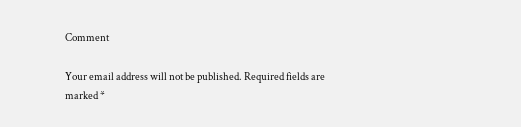Comment

Your email address will not be published. Required fields are marked *